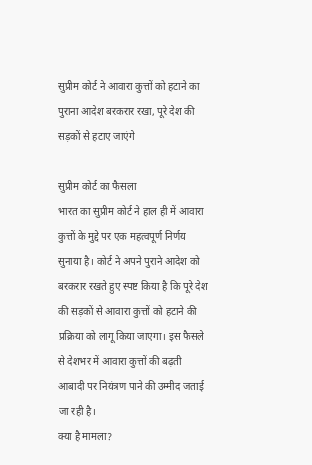सुप्रीम कोर्ट ने आवारा कुत्तों को हटाने का पुराना आदेश बरकरार रखा, पूरे देश की सड़कों से हटाए जाएंगे

सुप्रीम कोर्ट का फैसला
भारत का सुप्रीम कोर्ट ने हाल ही में आवारा कुत्तों के मुद्दे पर एक महत्वपूर्ण निर्णय सुनाया है। कोर्ट ने अपने पुराने आदेश को बरकरार रखते हुए स्पष्ट किया है कि पूरे देश की सड़कों से आवारा कुत्तों को हटाने की प्रक्रिया को लागू किया जाएगा। इस फैसले से देशभर में आवारा कुत्तों की बढ़ती आबादी पर नियंत्रण पाने की उम्मीद जताई जा रही है।
क्या है मामला?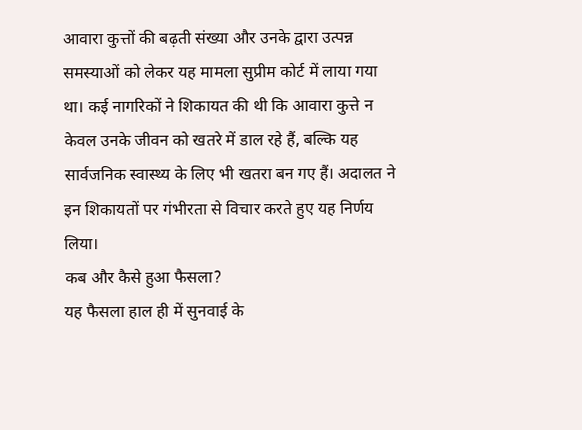आवारा कुत्तों की बढ़ती संख्या और उनके द्वारा उत्पन्न समस्याओं को लेकर यह मामला सुप्रीम कोर्ट में लाया गया था। कई नागरिकों ने शिकायत की थी कि आवारा कुत्ते न केवल उनके जीवन को खतरे में डाल रहे हैं, बल्कि यह सार्वजनिक स्वास्थ्य के लिए भी खतरा बन गए हैं। अदालत ने इन शिकायतों पर गंभीरता से विचार करते हुए यह निर्णय लिया।
कब और कैसे हुआ फैसला?
यह फैसला हाल ही में सुनवाई के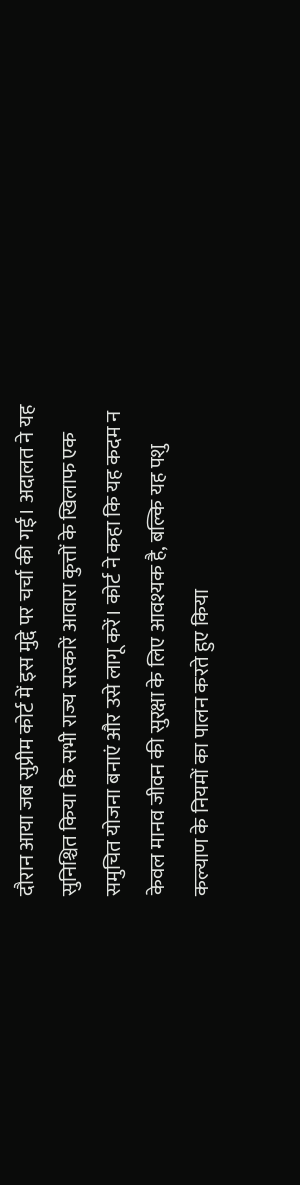दौरान आया जब सुप्रीम कोर्ट में इस मुद्दे पर चर्चा की गई। अदालत ने यह सुनिश्चित किया कि सभी राज्य सरकारें आवारा कुत्तों के खिलाफ एक समुचित योजना बनाएं और उसे लागू करें। कोर्ट ने कहा कि यह कदम न केवल मानव जीवन की सुरक्षा के लिए आवश्यक है, बल्कि यह पशु कल्याण के नियमों का पालन करते हुए किया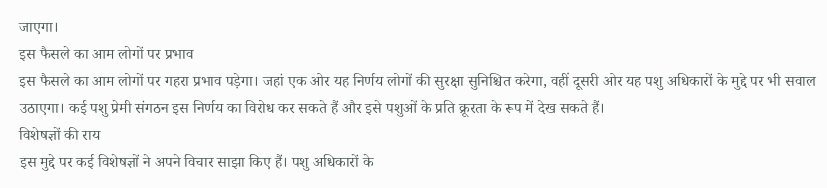जाएगा।
इस फैसले का आम लोगों पर प्रभाव
इस फैसले का आम लोगों पर गहरा प्रभाव पड़ेगा। जहां एक ओर यह निर्णय लोगों की सुरक्षा सुनिश्चित करेगा, वहीं दूसरी ओर यह पशु अधिकारों के मुद्दे पर भी सवाल उठाएगा। कई पशु प्रेमी संगठन इस निर्णय का विरोध कर सकते हैं और इसे पशुओं के प्रति क्रूरता के रूप में देख सकते हैं।
विशेषज्ञों की राय
इस मुद्दे पर कई विशेषज्ञों ने अपने विचार साझा किए हैं। पशु अधिकारों के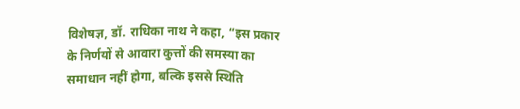विशेषज्ञ, डॉ. राधिका नाथ ने कहा, “इस प्रकार के निर्णयों से आवारा कुत्तों की समस्या का समाधान नहीं होगा, बल्कि इससे स्थिति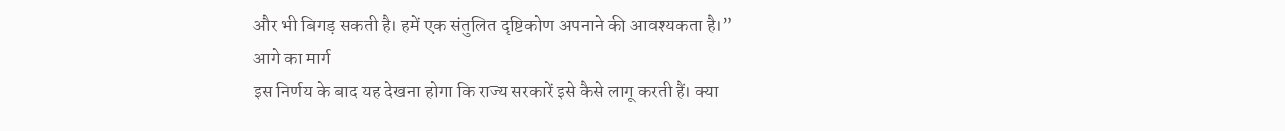और भी बिगड़ सकती है। हमें एक संतुलित दृष्टिकोण अपनाने की आवश्यकता है।”
आगे का मार्ग
इस निर्णय के बाद यह देखना होगा कि राज्य सरकारें इसे कैसे लागू करती हैं। क्या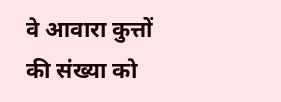वे आवारा कुत्तों की संख्या को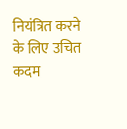नियंत्रित करने के लिए उचित कदम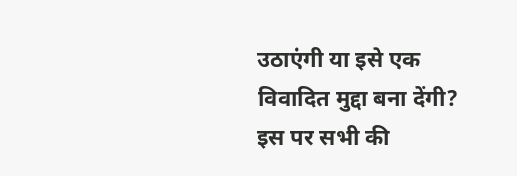उठाएंगी या इसे एक विवादित मुद्दा बना देंगी? इस पर सभी की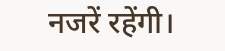नजरें रहेंगी।